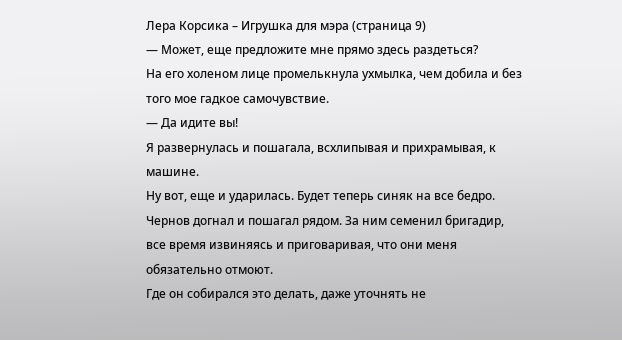Лера Корсика – Игрушка для мэра (страница 9)
— Может, еще предложите мне прямо здесь раздеться?
На его холеном лице промелькнула ухмылка, чем добила и без того мое гадкое самочувствие.
— Да идите вы!
Я развернулась и пошагала, всхлипывая и прихрамывая, к машине.
Ну вот, еще и ударилась. Будет теперь синяк на все бедро.
Чернов догнал и пошагал рядом. За ним семенил бригадир, все время извиняясь и приговаривая, что они меня обязательно отмоют.
Где он собирался это делать, даже уточнять не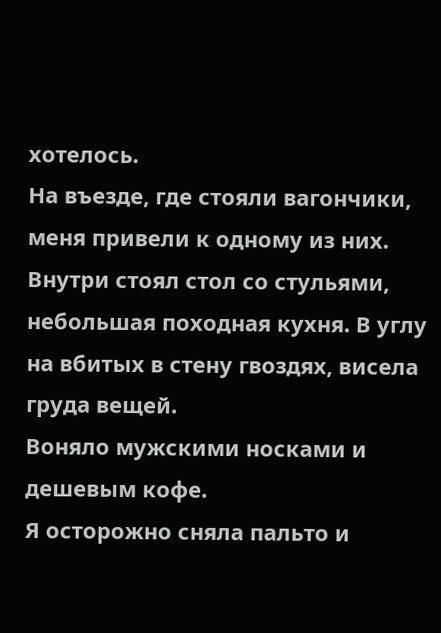хотелось.
На въезде, где стояли вагончики, меня привели к одному из них. Внутри стоял стол со стульями, небольшая походная кухня. В углу на вбитых в стену гвоздях, висела груда вещей.
Воняло мужскими носками и дешевым кофе.
Я осторожно сняла пальто и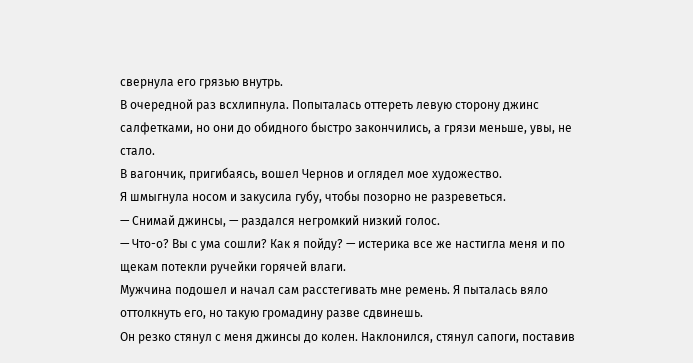свернула его грязью внутрь.
В очередной раз всхлипнула. Попыталась оттереть левую сторону джинс салфетками, но они до обидного быстро закончились, а грязи меньше, увы, не стало.
В вагончик, пригибаясь, вошел Чернов и оглядел мое художество.
Я шмыгнула носом и закусила губу, чтобы позорно не разреветься.
— Снимай джинсы, — раздался негромкий низкий голос.
— Что-о? Вы с ума сошли? Как я пойду? — истерика все же настигла меня и по щекам потекли ручейки горячей влаги.
Мужчина подошел и начал сам расстегивать мне ремень. Я пыталась вяло оттолкнуть его, но такую громадину разве сдвинешь.
Он резко стянул с меня джинсы до колен. Наклонился, стянул сапоги, поставив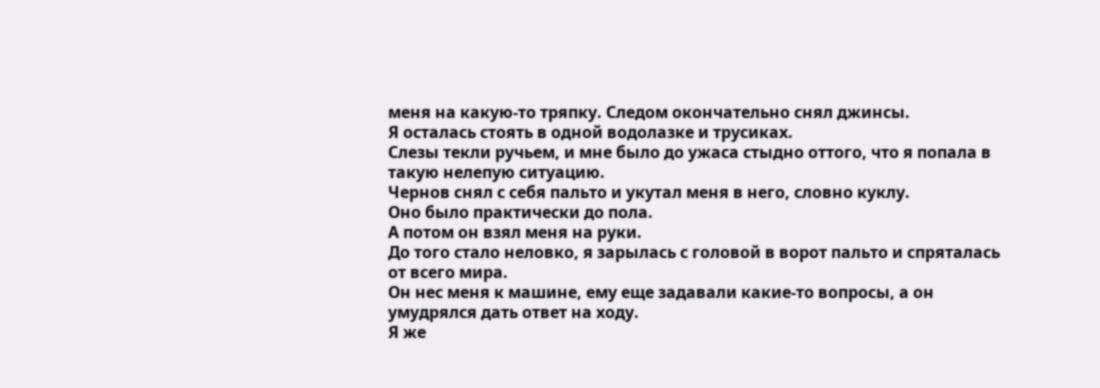меня на какую-то тряпку. Следом окончательно снял джинсы.
Я осталась стоять в одной водолазке и трусиках.
Слезы текли ручьем, и мне было до ужаса стыдно оттого, что я попала в такую нелепую ситуацию.
Чернов снял с себя пальто и укутал меня в него, словно куклу.
Оно было практически до пола.
А потом он взял меня на руки.
До того стало неловко, я зарылась с головой в ворот пальто и спряталась от всего мира.
Он нес меня к машине, ему еще задавали какие-то вопросы, а он умудрялся дать ответ на ходу.
Я же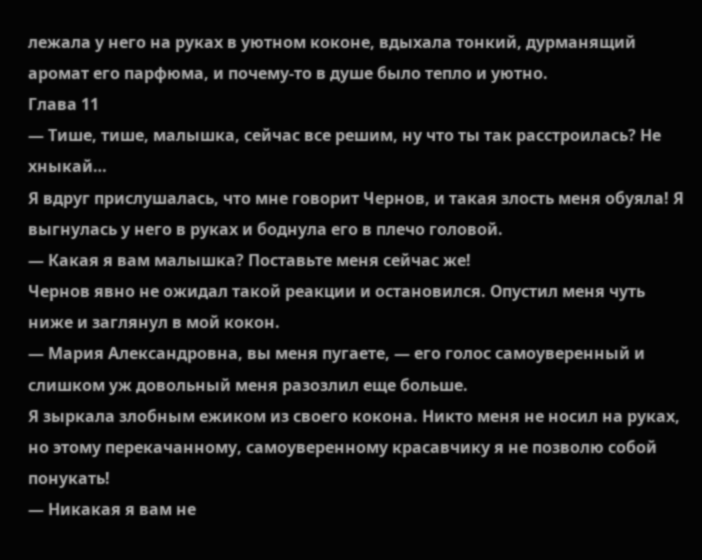лежала у него на руках в уютном коконе, вдыхала тонкий, дурманящий аромат его парфюма, и почему-то в душе было тепло и уютно.
Глава 11
— Тише, тише, малышка, сейчас все решим, ну что ты так расстроилась? Не хныкай…
Я вдруг прислушалась, что мне говорит Чернов, и такая злость меня обуяла! Я выгнулась у него в руках и боднула его в плечо головой.
— Какая я вам малышка? Поставьте меня сейчас же!
Чернов явно не ожидал такой реакции и остановился. Опустил меня чуть ниже и заглянул в мой кокон.
— Мария Александровна, вы меня пугаете, — его голос самоуверенный и слишком уж довольный меня разозлил еще больше.
Я зыркала злобным ежиком из своего кокона. Никто меня не носил на руках, но этому перекачанному, самоуверенному красавчику я не позволю собой понукать!
— Никакая я вам не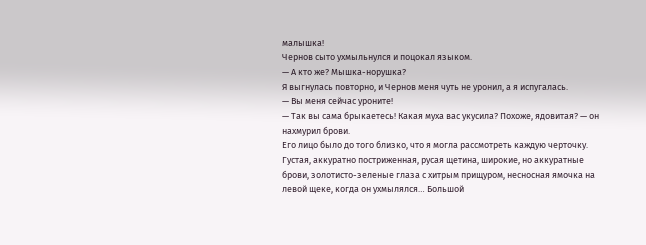малышка!
Чернов сыто ухмыльнулся и поцокал языком.
— А кто же? Мышка-норушка?
Я выгнулась повторно, и Чернов меня чуть не уронил, а я испугалась.
— Вы меня сейчас уроните!
— Так вы сама брыкаетесь! Какая муха вас укусила? Похоже, ядовитая? — он нахмурил брови.
Его лицо было до того близко, что я могла рассмотреть каждую черточку. Густая, аккуратно постриженная, русая щетина, широкие, но аккуратные брови, золотисто-зеленые глаза с хитрым прищуром, несносная ямочка на левой щеке, когда он ухмылялся… Большой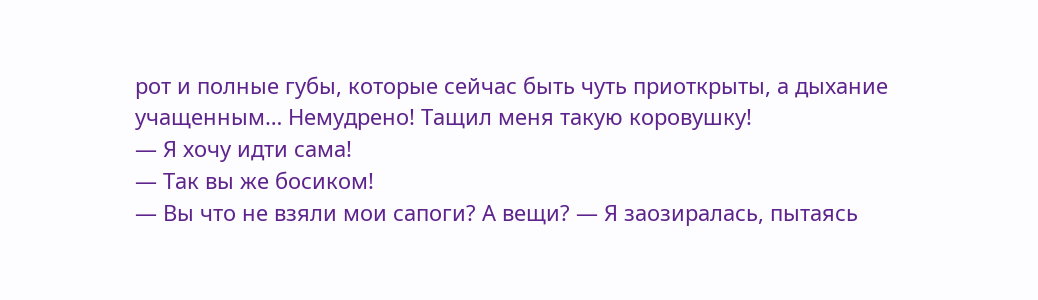рот и полные губы, которые сейчас быть чуть приоткрыты, а дыхание учащенным… Немудрено! Тащил меня такую коровушку!
— Я хочу идти сама!
— Так вы же босиком!
— Вы что не взяли мои сапоги? А вещи? — Я заозиралась, пытаясь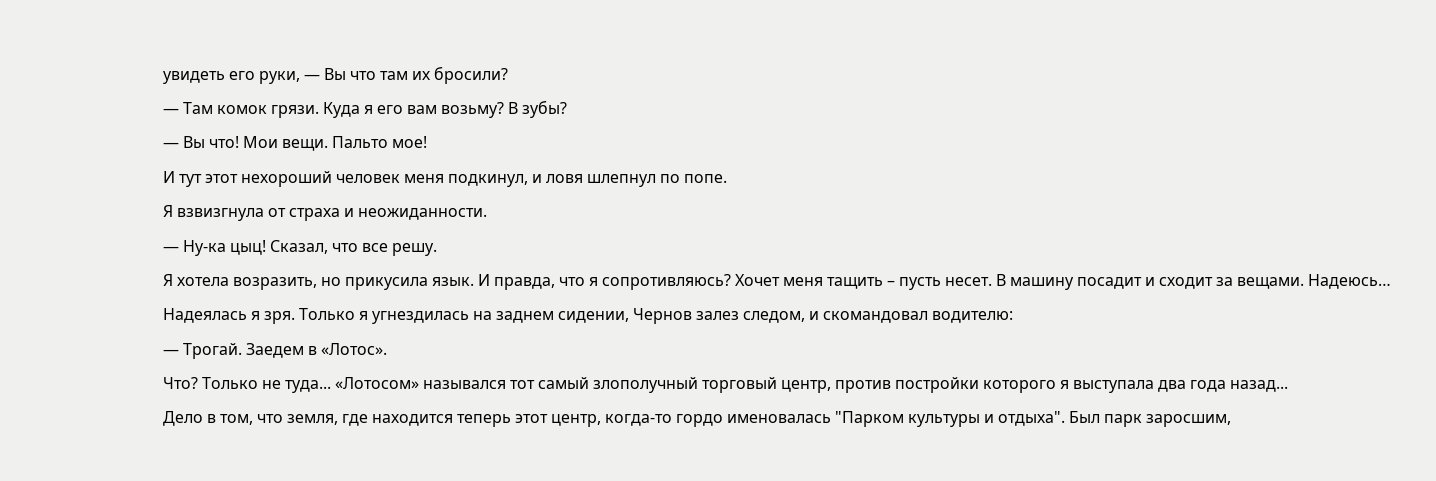увидеть его руки, — Вы что там их бросили?
— Там комок грязи. Куда я его вам возьму? В зубы?
— Вы что! Мои вещи. Пальто мое!
И тут этот нехороший человек меня подкинул, и ловя шлепнул по попе.
Я взвизгнула от страха и неожиданности.
— Ну-ка цыц! Сказал, что все решу.
Я хотела возразить, но прикусила язык. И правда, что я сопротивляюсь? Хочет меня тащить – пусть несет. В машину посадит и сходит за вещами. Надеюсь…
Надеялась я зря. Только я угнездилась на заднем сидении, Чернов залез следом, и скомандовал водителю:
— Трогай. Заедем в «Лотос».
Что? Только не туда... «Лотосом» назывался тот самый злополучный торговый центр, против постройки которого я выступала два года назад...
Дело в том, что земля, где находится теперь этот центр, когда-то гордо именовалась "Парком культуры и отдыха". Был парк заросшим,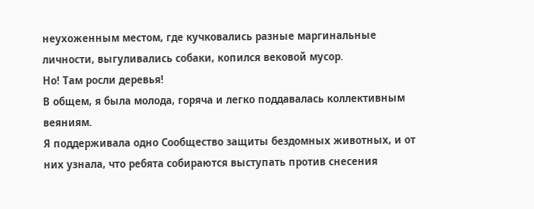неухоженным местом, где кучковались разные маргинальные личности, выгуливались собаки, копился вековой мусор.
Но! Там росли деревья!
В общем, я была молода, горяча и легко поддавалась коллективным веяниям.
Я поддерживала одно Сообщество защиты бездомных животных, и от них узнала, что ребята собираются выступать против снесения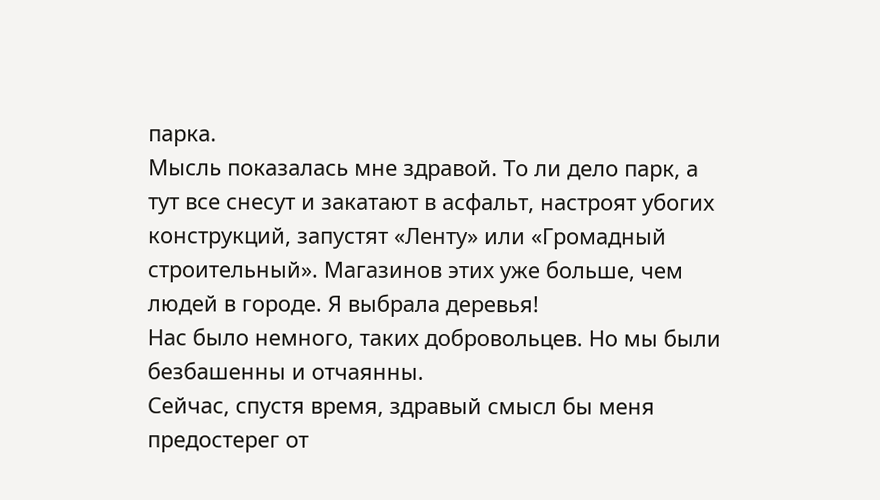парка.
Мысль показалась мне здравой. То ли дело парк, а тут все снесут и закатают в асфальт, настроят убогих конструкций, запустят «Ленту» или «Громадный строительный». Магазинов этих уже больше, чем людей в городе. Я выбрала деревья!
Нас было немного, таких добровольцев. Но мы были безбашенны и отчаянны.
Сейчас, спустя время, здравый смысл бы меня предостерег от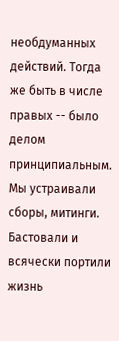необдуманных действий. Тогда же быть в числе правых -- было делом принципиальным.
Мы устраивали сборы, митинги. Бастовали и всячески портили жизнь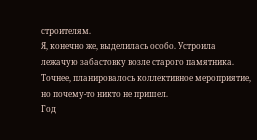строителям.
Я, конечно же, выделилась особо. Устроила лежачую забастовку возле старого памятника. Точнее, планировалось коллективное мероприятие, но почему-то никто не пришел.
Год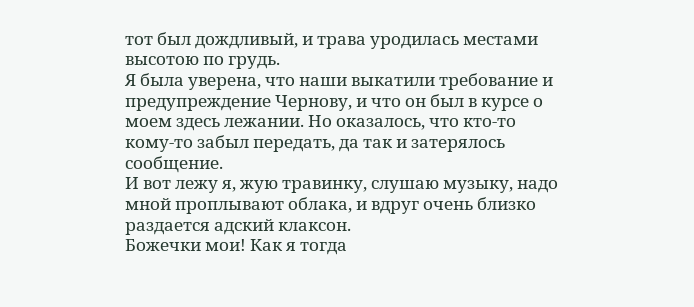тот был дождливый, и трава уродилась местами высотою по грудь.
Я была уверена, что наши выкатили требование и предупреждение Чернову, и что он был в курсе о моем здесь лежании. Но оказалось, что кто-то кому-то забыл передать, да так и затерялось сообщение.
И вот лежу я, жую травинку, слушаю музыку, надо мной проплывают облака, и вдруг очень близко раздается адский клаксон.
Божечки мои! Как я тогда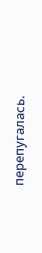перепугалась.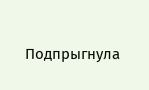Подпрыгнула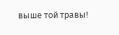выше той травы!